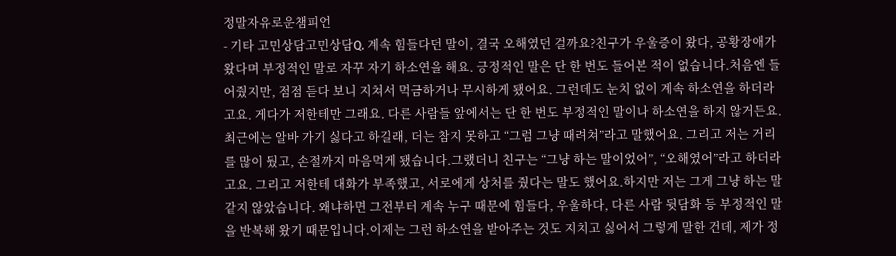정말자유로운챔피언
- 기타 고민상담고민상담Q. 계속 힘들다던 말이, 결국 오해였던 걸까요?친구가 우울증이 왔다, 공황장애가 왔다며 부정적인 말로 자꾸 자기 하소연을 해요. 긍정적인 말은 단 한 번도 들어본 적이 없습니다.처음엔 들어줬지만, 점점 듣다 보니 지쳐서 먹금하거나 무시하게 됐어요. 그런데도 눈치 없이 계속 하소연을 하더라고요. 게다가 저한테만 그래요. 다른 사람들 앞에서는 단 한 번도 부정적인 말이나 하소연을 하지 않거든요.최근에는 알바 가기 싫다고 하길래, 더는 참지 못하고 “그럼 그냥 때려쳐”라고 말했어요. 그리고 저는 거리를 많이 뒀고, 손절까지 마음먹게 됐습니다.그랬더니 친구는 “그냥 하는 말이었어”, “오해였어”라고 하더라고요. 그리고 저한테 대화가 부족했고, 서로에게 상처를 줬다는 말도 했어요.하지만 저는 그게 그냥 하는 말 같지 않았습니다. 왜냐하면 그전부터 계속 누구 때문에 힘들다, 우울하다, 다른 사람 뒷담화 등 부정적인 말을 반복해 왔기 때문입니다.이제는 그런 하소연을 받아주는 것도 지치고 싫어서 그렇게 말한 건데, 제가 정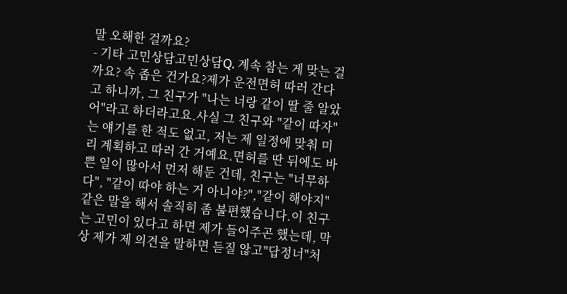말 오해한 걸까요?
- 기타 고민상담고민상담Q. 계속 참는 게 맞는 걸까요? 속 좁은 건가요?제가 운전면허 따러 간다고 하니까, 그 친구가 "나는 너랑 같이 딸 줄 알았어"라고 하더라고요.사실 그 친구와 "같이 따자"는 얘기를 한 적도 없고, 저는 제 일정에 맞춰 미리 계획하고 따러 간 거예요.면허를 딴 뒤에도 바쁜 일이 많아서 먼저 해둔 건데, 친구는 "너무하다", "같이 따야 하는 거 아니야?","같이 해야지" 같은 말을 해서 솔직히 좀 불편했습니다.이 친구는 고민이 있다고 하면 제가 들어주곤 했는데, 막상 제가 제 의견을 말하면 듣질 않고"답정너"처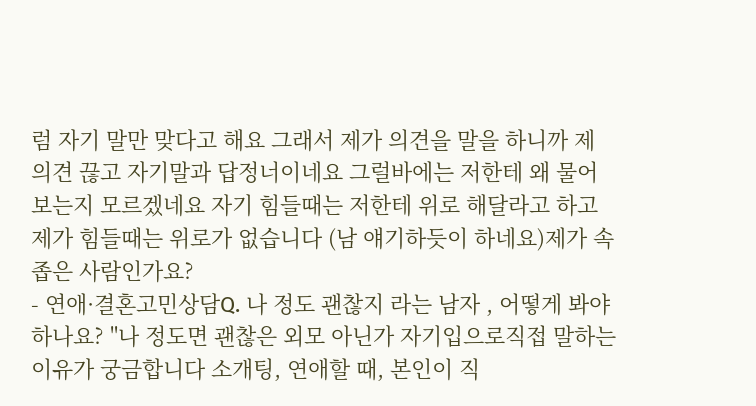럼 자기 말만 맞다고 해요 그래서 제가 의견을 말을 하니까 제 의견 끊고 자기말과 답정너이네요 그럴바에는 저한테 왜 물어보는지 모르겠네요 자기 힘들때는 저한테 위로 해달라고 하고 제가 힘들때는 위로가 없습니다 (남 얘기하듯이 하네요)제가 속 좁은 사람인가요?
- 연애·결혼고민상담Q. 나 정도 괜찮지 라는 남자 , 어떻게 봐야하나요? "나 정도면 괜찮은 외모 아닌가 자기입으로직접 말하는 이유가 궁금합니다 소개팅, 연애할 때, 본인이 직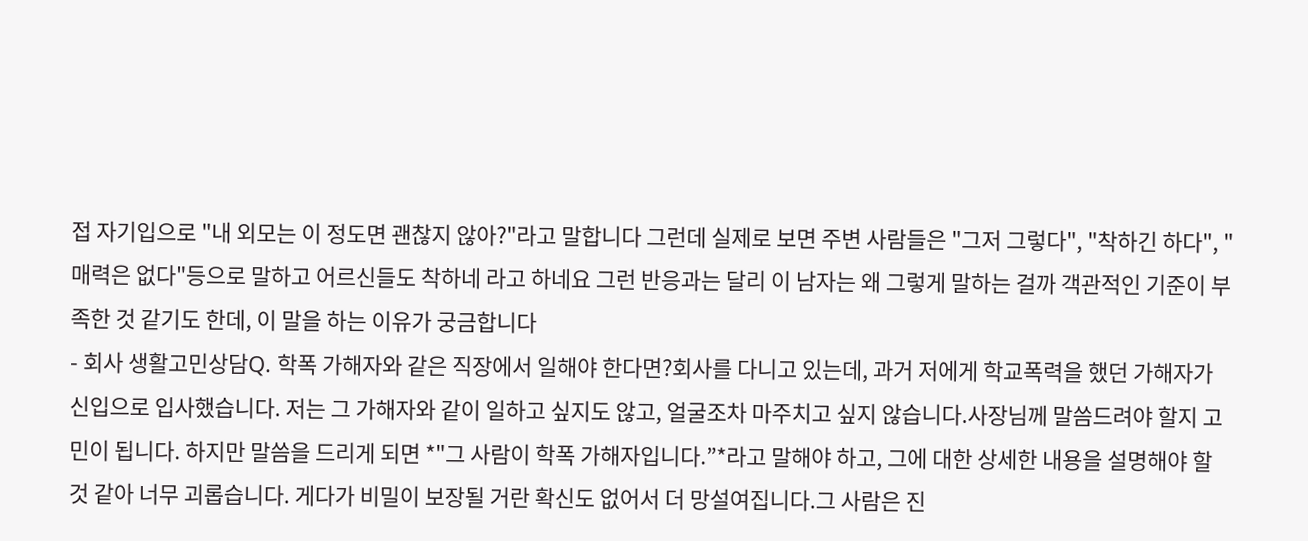접 자기입으로 "내 외모는 이 정도면 괜찮지 않아?"라고 말합니다 그런데 실제로 보면 주변 사람들은 "그저 그렇다", "착하긴 하다", "매력은 없다"등으로 말하고 어르신들도 착하네 라고 하네요 그런 반응과는 달리 이 남자는 왜 그렇게 말하는 걸까 객관적인 기준이 부족한 것 같기도 한데, 이 말을 하는 이유가 궁금합니다
- 회사 생활고민상담Q. 학폭 가해자와 같은 직장에서 일해야 한다면?회사를 다니고 있는데, 과거 저에게 학교폭력을 했던 가해자가 신입으로 입사했습니다. 저는 그 가해자와 같이 일하고 싶지도 않고, 얼굴조차 마주치고 싶지 않습니다.사장님께 말씀드려야 할지 고민이 됩니다. 하지만 말씀을 드리게 되면 *"그 사람이 학폭 가해자입니다.”*라고 말해야 하고, 그에 대한 상세한 내용을 설명해야 할 것 같아 너무 괴롭습니다. 게다가 비밀이 보장될 거란 확신도 없어서 더 망설여집니다.그 사람은 진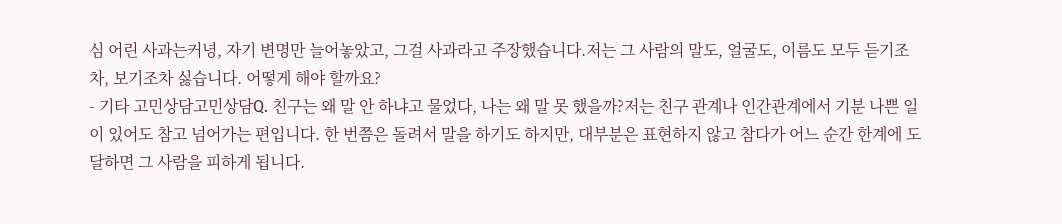심 어린 사과는커녕, 자기 변명만 늘어놓았고, 그걸 사과라고 주장했습니다.저는 그 사람의 말도, 얼굴도, 이름도 모두 듣기조차, 보기조차 싫습니다. 어떻게 해야 할까요?
- 기타 고민상담고민상담Q. 친구는 왜 말 안 하냐고 물었다, 나는 왜 말 못 했을까?저는 친구 관계나 인간관계에서 기분 나쁜 일이 있어도 참고 넘어가는 편입니다. 한 번쯤은 돌려서 말을 하기도 하지만, 대부분은 표현하지 않고 참다가 어느 순간 한계에 도달하면 그 사람을 피하게 됩니다.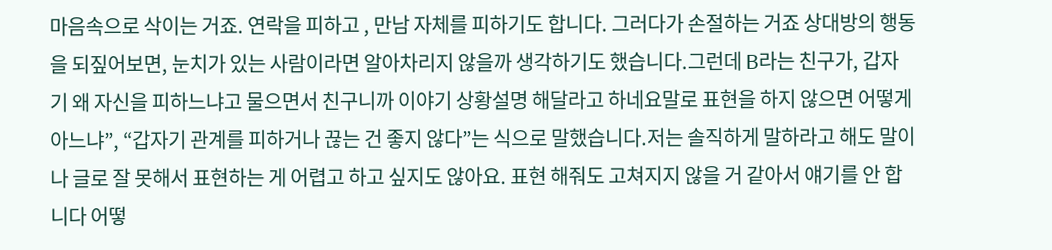마음속으로 삭이는 거죠. 연락을 피하고 , 만남 자체를 피하기도 합니다. 그러다가 손절하는 거죠 상대방의 행동을 되짚어보면, 눈치가 있는 사람이라면 알아차리지 않을까 생각하기도 했습니다.그런데 B라는 친구가, 갑자기 왜 자신을 피하느냐고 물으면서 친구니까 이야기 상황설명 해달라고 하네요말로 표현을 하지 않으면 어떻게 아느냐”, “갑자기 관계를 피하거나 끊는 건 좋지 않다”는 식으로 말했습니다.저는 솔직하게 말하라고 해도 말이나 글로 잘 못해서 표현하는 게 어렵고 하고 싶지도 않아요. 표현 해줘도 고쳐지지 않을 거 같아서 얘기를 안 합니다 어떻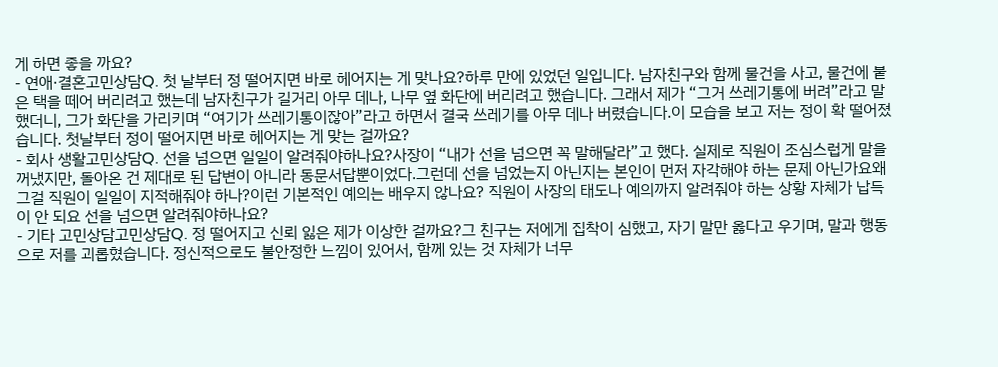게 하면 좋을 까요?
- 연애·결혼고민상담Q. 첫 날부터 정 떨어지면 바로 헤어지는 게 맞나요?하루 만에 있었던 일입니다. 남자친구와 함께 물건을 사고, 물건에 붙은 택을 떼어 버리려고 했는데 남자친구가 길거리 아무 데나, 나무 옆 화단에 버리려고 했습니다. 그래서 제가 “그거 쓰레기통에 버려”라고 말했더니, 그가 화단을 가리키며 “여기가 쓰레기통이잖아”라고 하면서 결국 쓰레기를 아무 데나 버렸습니다.이 모습을 보고 저는 정이 확 떨어졌습니다. 첫날부터 정이 떨어지면 바로 헤어지는 게 맞는 걸까요?
- 회사 생활고민상담Q. 선을 넘으면 일일이 알려줘야하나요?사장이 “내가 선을 넘으면 꼭 말해달라”고 했다. 실제로 직원이 조심스럽게 말을 꺼냈지만, 돌아온 건 제대로 된 답변이 아니라 동문서답뿐이었다.그런데 선을 넘었는지 아닌지는 본인이 먼저 자각해야 하는 문제 아닌가요왜 그걸 직원이 일일이 지적해줘야 하나?이런 기본적인 예의는 배우지 않나요? 직원이 사장의 태도나 예의까지 알려줘야 하는 상황 자체가 납득이 안 되요 선을 넘으면 알려줘야하나요?
- 기타 고민상담고민상담Q. 정 떨어지고 신뢰 잃은 제가 이상한 걸까요?그 친구는 저에게 집착이 심했고, 자기 말만 옳다고 우기며, 말과 행동으로 저를 괴롭혔습니다. 정신적으로도 불안정한 느낌이 있어서, 함께 있는 것 자체가 너무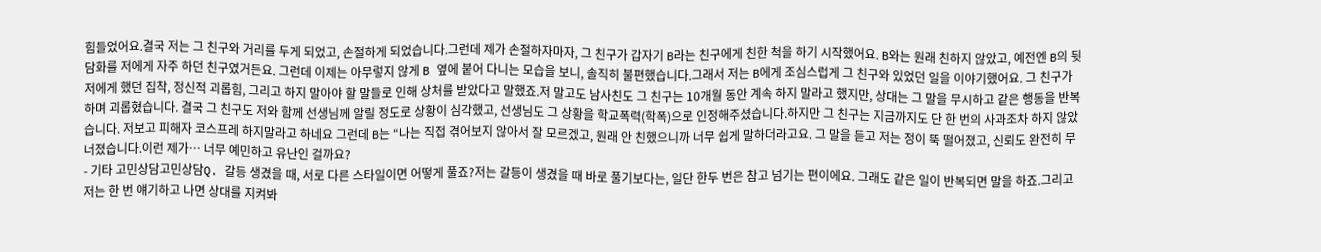힘들었어요.결국 저는 그 친구와 거리를 두게 되었고, 손절하게 되었습니다.그런데 제가 손절하자마자, 그 친구가 갑자기 B라는 친구에게 친한 척을 하기 시작했어요. B와는 원래 친하지 않았고, 예전엔 B의 뒷담화를 저에게 자주 하던 친구였거든요. 그런데 이제는 아무렇지 않게 B 옆에 붙어 다니는 모습을 보니, 솔직히 불편했습니다.그래서 저는 B에게 조심스럽게 그 친구와 있었던 일을 이야기했어요. 그 친구가 저에게 했던 집착, 정신적 괴롭힘, 그리고 하지 말아야 할 말들로 인해 상처를 받았다고 말했죠.저 말고도 남사친도 그 친구는 10개월 동안 계속 하지 말라고 했지만, 상대는 그 말을 무시하고 같은 행동을 반복하며 괴롭혔습니다. 결국 그 친구도 저와 함께 선생님께 알릴 정도로 상황이 심각했고, 선생님도 그 상황을 학교폭력(학폭)으로 인정해주셨습니다.하지만 그 친구는 지금까지도 단 한 번의 사과조차 하지 않았습니다. 저보고 피해자 코스프레 하지말라고 하네요 그런데 B는 “나는 직접 겪어보지 않아서 잘 모르겠고, 원래 안 친했으니까 너무 쉽게 말하더라고요. 그 말을 듣고 저는 정이 뚝 떨어졌고, 신뢰도 완전히 무너졌습니다.이런 제가… 너무 예민하고 유난인 걸까요?
- 기타 고민상담고민상담Q. 갈등 생겼을 때, 서로 다른 스타일이면 어떻게 풀죠?저는 갈등이 생겼을 때 바로 풀기보다는, 일단 한두 번은 참고 넘기는 편이에요. 그래도 같은 일이 반복되면 말을 하죠.그리고 저는 한 번 얘기하고 나면 상대를 지켜봐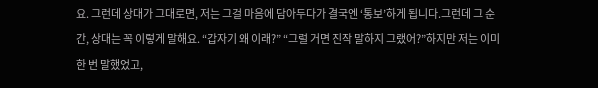요. 그런데 상대가 그대로면, 저는 그걸 마음에 담아두다가 결국엔 ‘통보’하게 됩니다.그런데 그 순간, 상대는 꼭 이렇게 말해요. “갑자기 왜 이래?” “그럴 거면 진작 말하지 그랬어?”하지만 저는 이미 한 번 말했었고,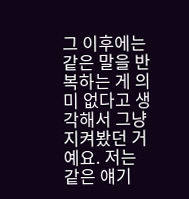그 이후에는 같은 말을 반복하는 게 의미 없다고 생각해서 그냥 지켜봤던 거예요. 저는 같은 얘기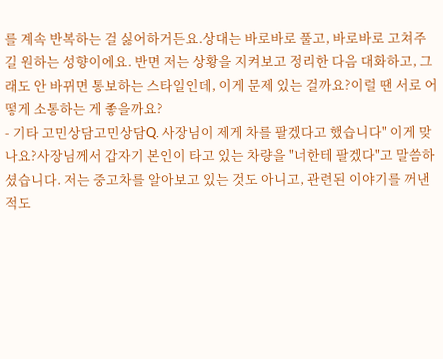를 계속 반복하는 걸 싫어하거든요.상대는 바로바로 풀고, 바로바로 고쳐주길 원하는 성향이에요. 반면 저는 상황을 지켜보고 정리한 다음 대화하고, 그래도 안 바뀌면 통보하는 스타일인데, 이게 문제 있는 걸까요?이럴 땐 서로 어떻게 소통하는 게 좋을까요?
- 기타 고민상담고민상담Q. 사장님이 제게 차를 팔겠다고 했습니다" 이게 맞나요?사장님께서 갑자기 본인이 타고 있는 차량을 "너한테 팔겠다"고 말씀하셨습니다. 저는 중고차를 알아보고 있는 것도 아니고, 관련된 이야기를 꺼낸 적도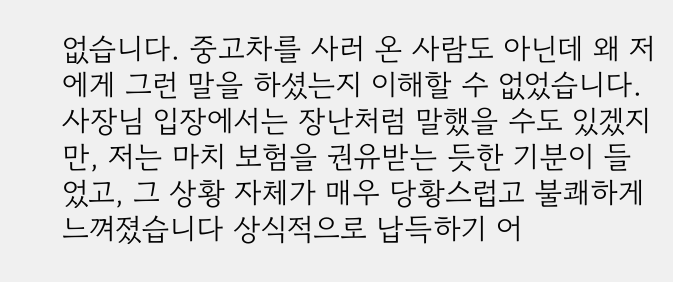없습니다. 중고차를 사러 온 사람도 아닌데 왜 저에게 그런 말을 하셨는지 이해할 수 없었습니다.사장님 입장에서는 장난처럼 말했을 수도 있겠지만, 저는 마치 보험을 권유받는 듯한 기분이 들었고, 그 상황 자체가 매우 당황스럽고 불쾌하게 느껴졌습니다 상식적으로 납득하기 어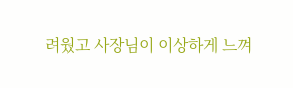려웠고 사장님이 이상하게 느껴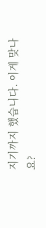지기까지 했습니다. 이게 맞나요?